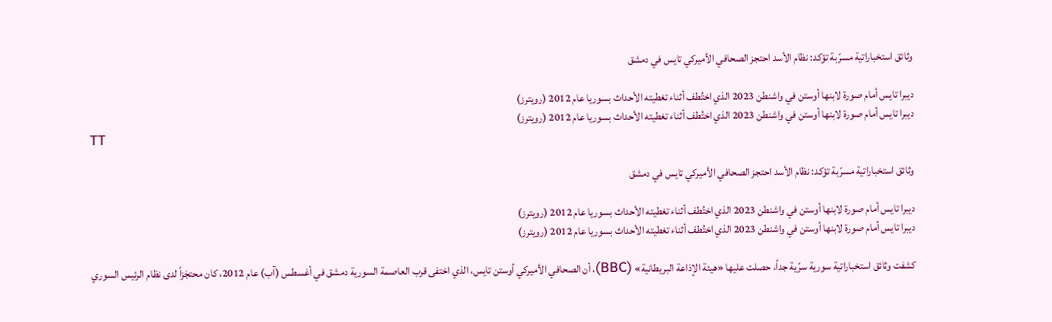وثائق استخباراتية مسرّبة تؤكد: نظام الأسد احتجز الصحافي الأميركي تايس في دمشق

ديبرا تايس أمام صورة لابنها أوستن في واشنطن 2023 الذي اختُطف أثناء تغطيته الأحداث بسوريا عام 2012 (رويترز)
ديبرا تايس أمام صورة لابنها أوستن في واشنطن 2023 الذي اختُطف أثناء تغطيته الأحداث بسوريا عام 2012 (رويترز)
TT

وثائق استخباراتية مسرّبة تؤكد: نظام الأسد احتجز الصحافي الأميركي تايس في دمشق

ديبرا تايس أمام صورة لابنها أوستن في واشنطن 2023 الذي اختُطف أثناء تغطيته الأحداث بسوريا عام 2012 (رويترز)
ديبرا تايس أمام صورة لابنها أوستن في واشنطن 2023 الذي اختُطف أثناء تغطيته الأحداث بسوريا عام 2012 (رويترز)

كشفت وثائق استخباراتية سورية سرّية جداً، حصلت عليها «هيئة الإذاعة البريطانية» (BBC)، أن الصحافي الأميركي أوستن تايس، الذي اختفى قرب العاصمة السورية دمشق في أغسطس (آب) عام 2012، كان محتجَزاً لدى نظام الرئيس السوري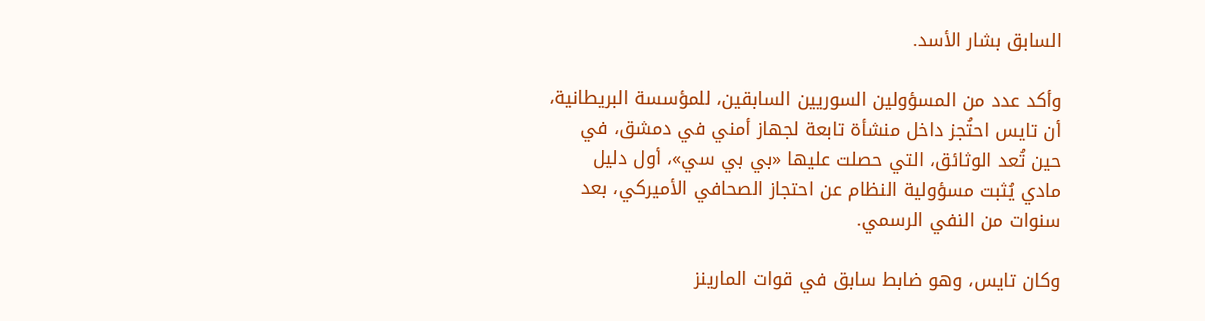السابق بشار الأسد.

وأكد عدد من المسؤولين السوريين السابقين، للمؤسسة البريطانية، أن تايس احتُجز داخل منشأة تابعة لجهاز أمني في دمشق، في حين تُعد الوثائق، التي حصلت عليها «بي بي سي»، أول دليل مادي يُثبت مسؤولية النظام عن احتجاز الصحافي الأميركي، بعد سنوات من النفي الرسمي.

وكان تايس، وهو ضابط سابق في قوات المارينز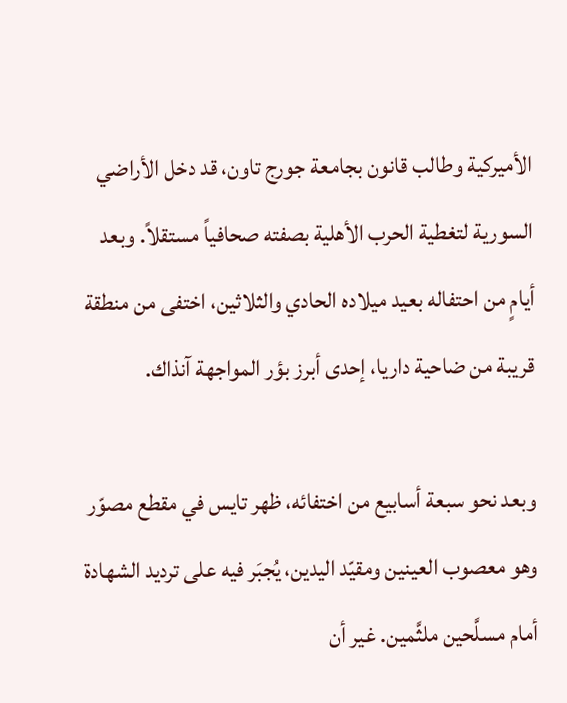الأميركية وطالب قانون بجامعة جورج تاون، قد دخل الأراضي السورية لتغطية الحرب الأهلية بصفته صحافياً مستقلاً. وبعد أيامٍ من احتفاله بعيد ميلاده الحادي والثلاثين، اختفى من منطقة قريبة من ضاحية داريا، إحدى أبرز بؤر المواجهة آنذاك.

وبعد نحو سبعة أسابيع من اختفائه، ظهر تايس في مقطع مصوّر وهو معصوب العينين ومقيّد اليدين، يُجبَر فيه على ترديد الشهادة أمام مسلَّحين ملثَّمين. غير أن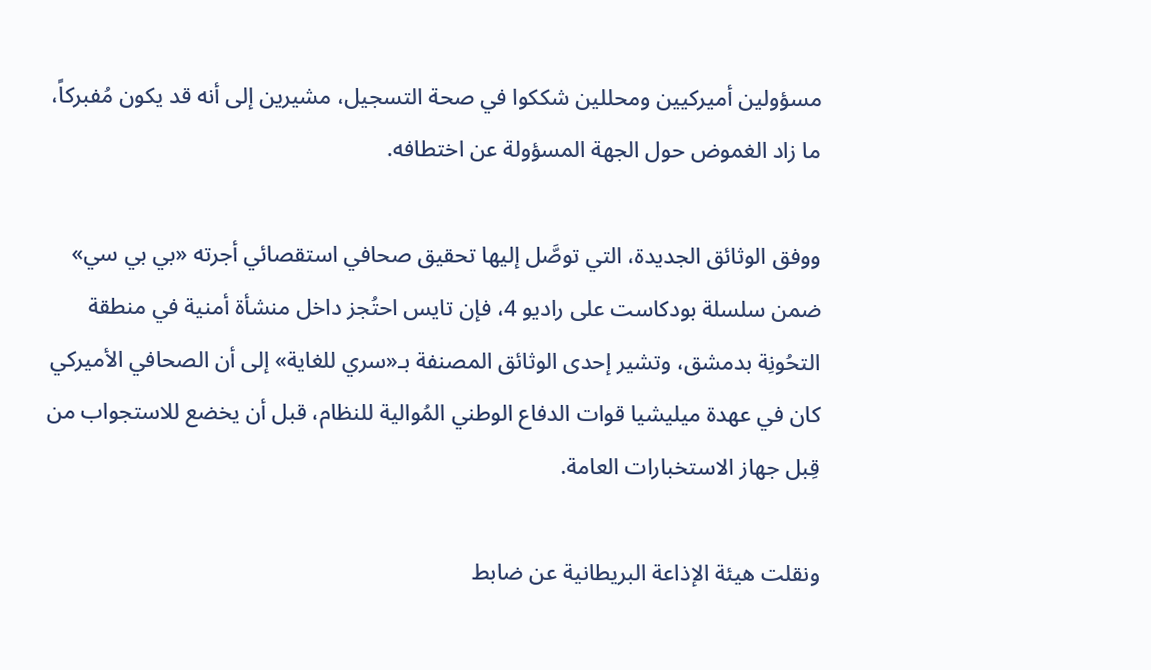مسؤولين أميركيين ومحللين شككوا في صحة التسجيل، مشيرين إلى أنه قد يكون مُفبركاً، ما زاد الغموض حول الجهة المسؤولة عن اختطافه.

ووفق الوثائق الجديدة، التي توصَّل إليها تحقيق صحافي استقصائي أجرته «بي بي سي» ضمن سلسلة بودكاست على راديو 4، فإن تايس احتُجز داخل منشأة أمنية في منطقة التحُونِة بدمشق، وتشير إحدى الوثائق المصنفة بـ«سري للغاية» إلى أن الصحافي الأميركي كان في عهدة ميليشيا قوات الدفاع الوطني المُوالية للنظام، قبل أن يخضع للاستجواب من قِبل جهاز الاستخبارات العامة.

ونقلت هيئة الإذاعة البريطانية عن ضابط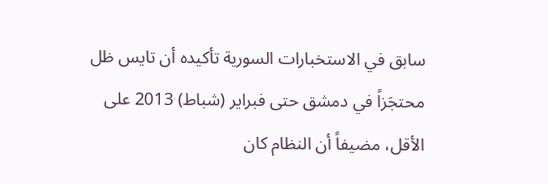سابق في الاستخبارات السورية تأكيده أن تايس ظل محتجَزاً في دمشق حتى فبراير (شباط) 2013 على الأقل، مضيفاً أن النظام كان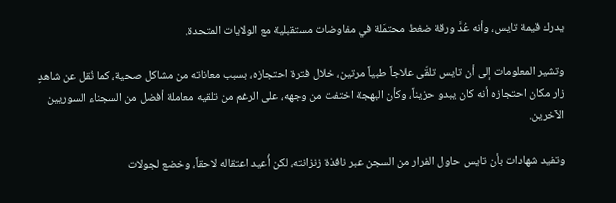يدرك قيمة تايس، وأنه عُدَّ ورقة ضغط محتمَلة في مفاوضات مستقبلية مع الولايات المتحدة.

وتشير المعلومات إلى أن تايس تلقّى علاجاً طبياً مرتين، خلال فترة احتجازه، بسبب معاناته من مشاكل صحية، كما نُقل عن شاهدٍ زار مكان احتجازه أنه كان يبدو حزيناً، وكأن البهجة اختفت من وجهه، على الرغم من تلقيه معاملة أفضل من السجناء السوريين الآخرين.

وتفيد شهادات بأن تايس حاول الفرار من السجن عبر نافذة زنزانته، لكن أُعيد اعتقاله لاحقاً، وخضع لجولات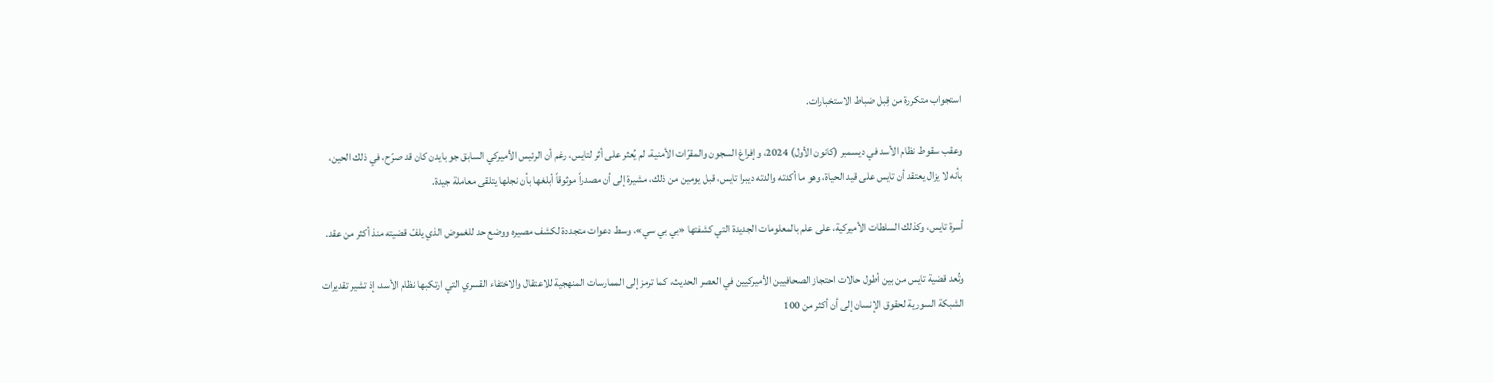استجواب متكررة من قِبل ضباط الاستخبارات.

وعقب سقوط نظام الأسد في ديسمبر (كانون الأول) 2024، وإفراغ السجون والمقرّات الأمنية، لم يُعثر على أثر لتايس، رغم أن الرئيس الأميركي السابق جو بايدن كان قد صرّح، في ذلك الحين، بأنه لا يزال يعتقد أن تايس على قيد الحياة، وهو ما أكدته والدته ديبرا تايس، قبل يومين من ذلك، مشيرة إلى أن مصدراً موثوقاً أبلغها بأن نجلها يتلقى معاملة جيدة.

أسرة تايس، وكذلك السلطات الأميركية، على علم بالمعلومات الجديدة التي كشفتها «بي بي سي»، وسط دعوات متجددة لكشف مصيره ووضع حد للغموض الذي يلفّ قضيته منذ أكثر من عقد.

وتُعد قضية تايس من بين أطول حالات احتجاز الصحافيين الأميركيين في العصر الحديث، كما ترمز إلى الممارسات المنهجية للاعتقال والاختفاء القسري التي ارتكبها نظام الأسد، إذ تشير تقديرات الشبكة السورية لحقوق الإنسان إلى أن أكثر من 100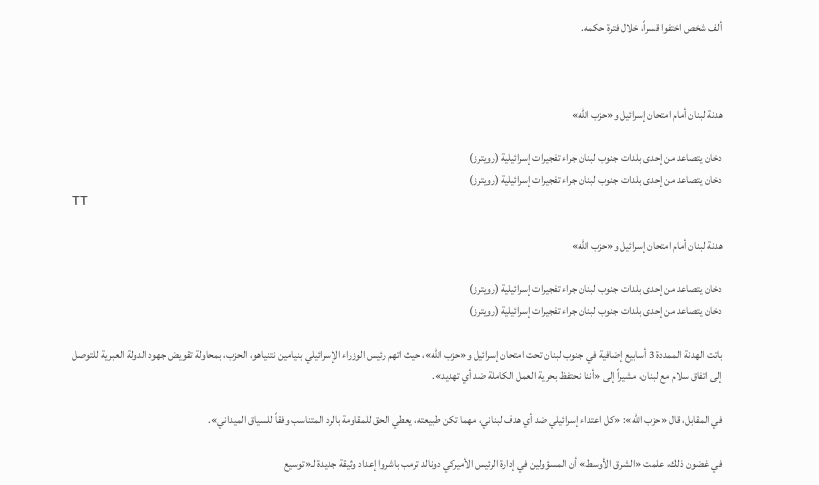ألف شخص اختفوا قسراً، خلال فترة حكمه.



هدنة لبنان أمام امتحان إسرائيل و«حزب الله»

دخان يتصاعد من إحدى بلدات جنوب لبنان جراء تفجيرات إسرائيلية (رويترز)
دخان يتصاعد من إحدى بلدات جنوب لبنان جراء تفجيرات إسرائيلية (رويترز)
TT

هدنة لبنان أمام امتحان إسرائيل و«حزب الله»

دخان يتصاعد من إحدى بلدات جنوب لبنان جراء تفجيرات إسرائيلية (رويترز)
دخان يتصاعد من إحدى بلدات جنوب لبنان جراء تفجيرات إسرائيلية (رويترز)

باتت الهدنة الممددة 3 أسابيع إضافية في جنوب لبنان تحت امتحان إسرائيل و«حزب الله»، حيث اتهم رئيس الوزراء الإسرائيلي بنيامين نتنياهو، الحزب، بمحاولة تقويض جهود الدولة العبرية للتوصل إلى اتفاق سلام مع لبنان، مشيراً إلى «أننا نحتفظ بحرية العمل الكاملة ضد أي تهديد».

في المقابل، قال «حزب الله»: «كل اعتداء إسرائيلي ضد أي هدف لبناني، مهما تكن طبيعته، يعطي الحق للمقاومة بالرد المتناسب وفقاً للسياق الميداني».

في غضون ذلك، علمت «الشرق الأوسط» أن المسؤولين في إدارة الرئيس الأميركي دونالد ترمب باشروا إعداد وثيقة جديدة لـ«توسيع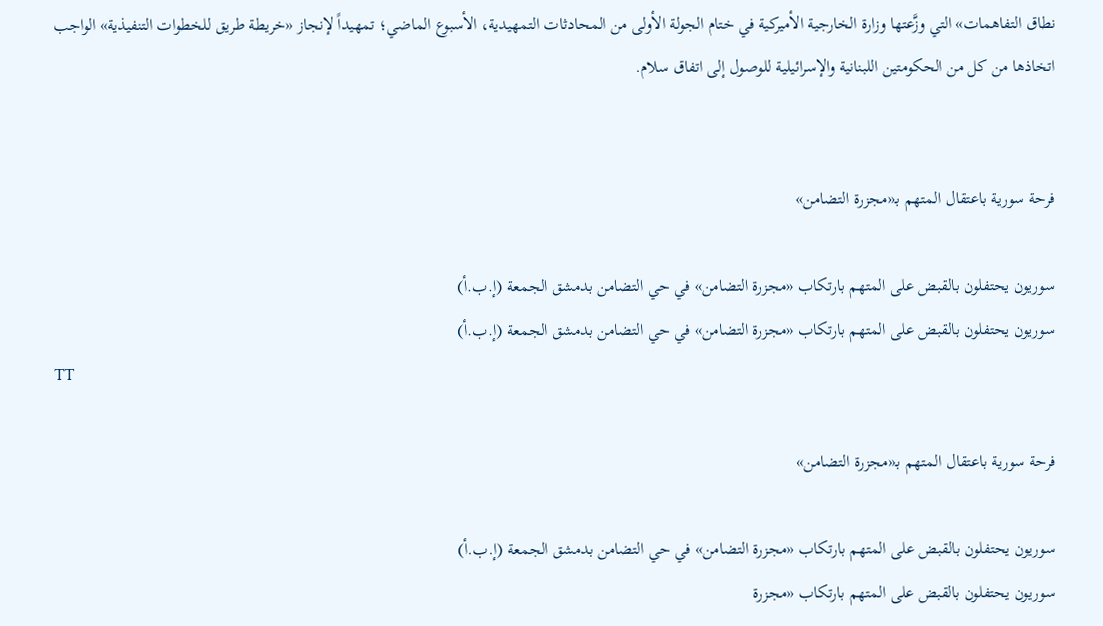نطاق التفاهمات» التي وزَّعتها وزارة الخارجية الأميركية في ختام الجولة الأولى من المحادثات التمهيدية، الأسبوع الماضي؛ تمهيداً لإنجاز «خريطة طريق للخطوات التنفيذية» الواجب اتخاذها من كل من الحكومتين اللبنانية والإسرائيلية للوصول إلى اتفاق سلام.


فرحة سورية باعتقال المتهم بـ«مجزرة التضامن»

سوريون يحتفلون بالقبض على المتهم بارتكاب «مجزرة التضامن» في حي التضامن بدمشق الجمعة (إ.ب.أ)
سوريون يحتفلون بالقبض على المتهم بارتكاب «مجزرة التضامن» في حي التضامن بدمشق الجمعة (إ.ب.أ)
TT

فرحة سورية باعتقال المتهم بـ«مجزرة التضامن»

سوريون يحتفلون بالقبض على المتهم بارتكاب «مجزرة التضامن» في حي التضامن بدمشق الجمعة (إ.ب.أ)
سوريون يحتفلون بالقبض على المتهم بارتكاب «مجزرة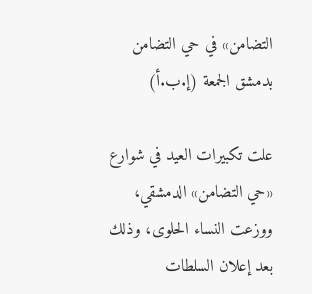التضامن» في حي التضامن بدمشق الجمعة (إ.ب.أ)

علت تكبيرات العيد في شوارع «حي التضامن» الدمشقي، ووزعت النساء الحلوى، وذلك بعد إعلان السلطات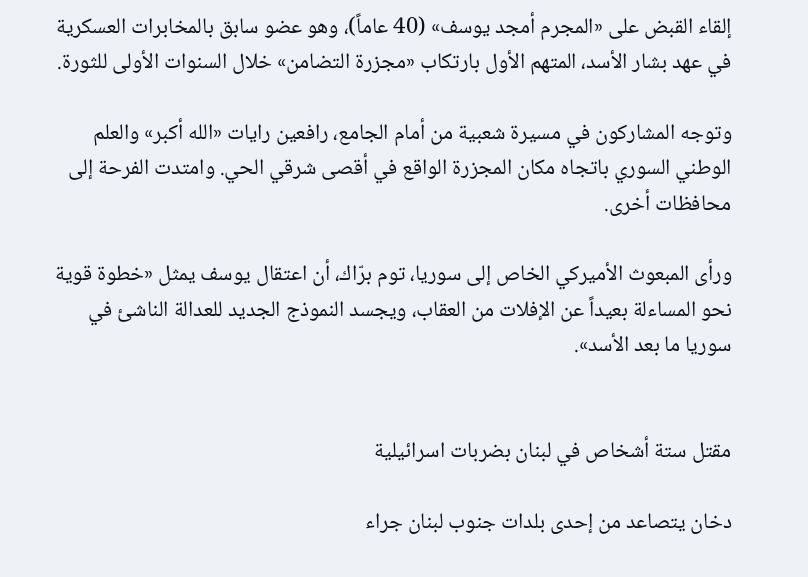إلقاء القبض على «المجرم أمجد يوسف» (40 عاماً)، وهو عضو سابق بالمخابرات العسكرية في عهد بشار الأسد، المتهم الأول بارتكاب «مجزرة التضامن» خلال السنوات الأولى للثورة.

وتوجه المشاركون في مسيرة شعبية من أمام الجامع، رافعين رايات «الله أكبر» والعلم الوطني السوري باتجاه مكان المجزرة الواقع في أقصى شرقي الحي. وامتدت الفرحة إلى محافظات أخرى.

ورأى المبعوث الأميركي الخاص إلى سوريا، توم برّاك، أن اعتقال يوسف يمثل «خطوة قوية نحو المساءلة بعيداً عن الإفلات من العقاب، ويجسد النموذج الجديد للعدالة الناشئ في سوريا ما بعد الأسد».


مقتل ستة أشخاص في لبنان بضربات اسرائيلية

دخان يتصاعد من إحدى بلدات جنوب لبنان جراء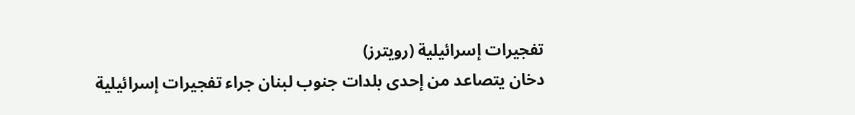تفجيرات إسرائيلية (رويترز)
دخان يتصاعد من إحدى بلدات جنوب لبنان جراء تفجيرات إسرائيلية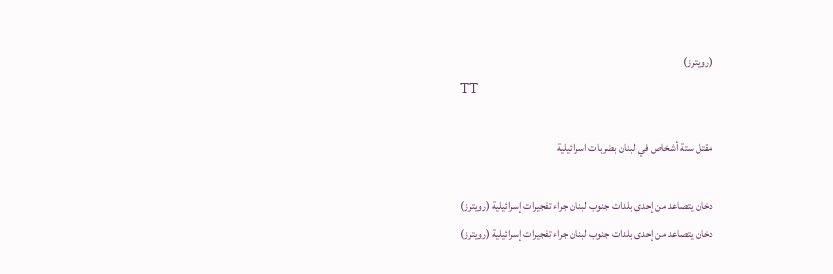(رويترز)
TT

مقتل ستة أشخاص في لبنان بضربات اسرائيلية

دخان يتصاعد من إحدى بلدات جنوب لبنان جراء تفجيرات إسرائيلية (رويترز)
دخان يتصاعد من إحدى بلدات جنوب لبنان جراء تفجيرات إسرائيلية (رويترز)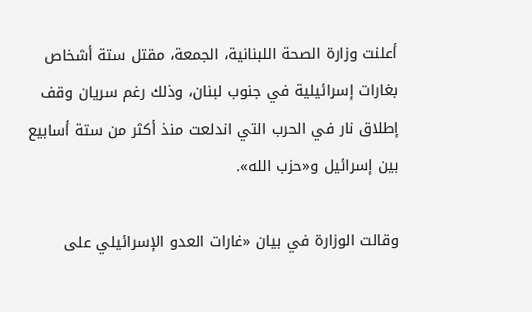أعلنت وزارة الصحة اللبنانية، الجمعة، مقتل ستة أشخاص بغارات إسرائيلية في جنوب لبنان، وذلك رغم سريان وقف إطلاق نار في الحرب التي اندلعت منذ أكثر من ستة أسابيع بين إسرائيل و«حزب الله».

وقالت الوزارة في بيان «غارات العدو الإسرائيلي على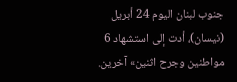جنوب لبنان اليوم 24 أبريل (نيسان)، أدت إلى استشهاد 6 مواطنين وجرح اثنين» آخرين.